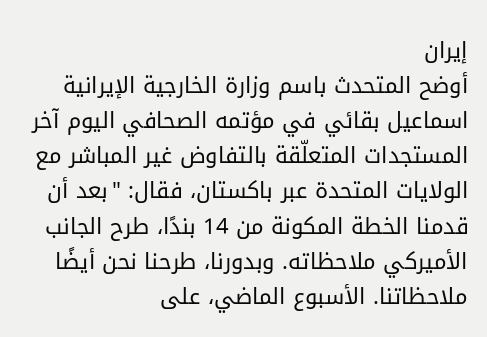إيران
أوضح المتحدث باسم وزارة الخارجية الإيرانية اسماعيل بقائي في مؤتمه الصحافي اليوم آخر المستجدات المتعلّقة بالتفاوض غير المباشر مع الولايات المتحدة عبر باكستان، فقال: "بعد أن قدمنا الخطة المكونة من 14 بندًا، طرح الجانب الأميركي ملاحظاته. وبدورنا، طرحنا نحن أيضًا ملاحظاتنا. الأسبوع الماضي، على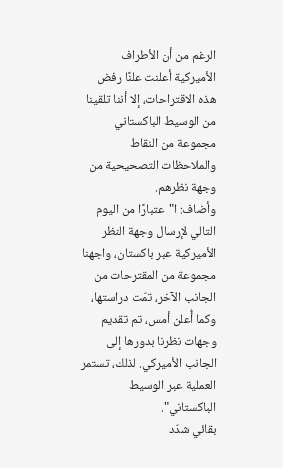الرغم من أن الأطراف الأميركية أعلنت علنًا رفض هذه الاقتراحات، إلا أننا تلقينا من الوسيط الباكستاني مجموعة من النقاط والملاحظات التصحيحية من وجهة نظرهم.
وأضاف: ا"عتبارًا من اليوم التالي لإرسال وجهة النظر الأميركية عبر باكستان، واجهنا مجموعة من المقترحات من الجانب الآخر، تمّت دراستها، وكما أُعلن أمس، تم تقديم وجهات نظرنا بدورها إلى الجانب الأميركي. لذلك، تستمر العملية عبر الوسيط الباكستاني".
بقائي شدّد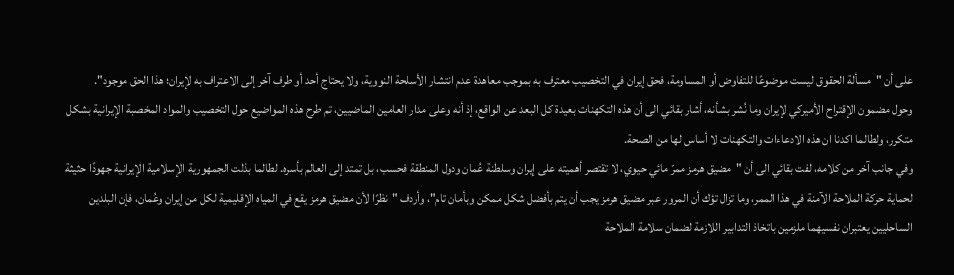على أن "مسألة الحقوق ليست موضوعًا للتفاوض أو المساومة، فحق إيران في التخصيب معترف به بموجب معاهدة عدم انتشار الأسلحة النووية، ولا يحتاج أحد أو طرف آخر إلى الاعتراف به لإيران؛ هذا الحق موجود".
وحول مضمون الإقتراح الأميركي لإيران وما نُشر بشأنه، أشار بقائي الى أن هذه التكهنات بعيدة كل البعد عن الواقع، إذ أنه وعلى مدار العامين الماضيين، تم طرح هذه المواضيع حول التخصيب والمواد المخصبة الإيرانية بشكل متكرر، ولطالما اكدنا ان هذه الادعاءات والتكهنات لا أساس لها من الصحة.
وفي جانب آخر من كلامه، لفت بقائي الى أن "مضيق هرمز ممرّ مائي حيوي، لا تقتصر أهميته على إيران وسلطنة عُمان ودول المنطقة فحسب، بل تمتد إلى العالم بأسره. لطالما بذلت الجمهورية الإسلامية الإيرانية جهودًا حثيثة لحماية حركة الملاحة الآمنة في هذا الممر، وما تزال تؤك أن المرور عبر مضيق هرمز يجب أن يتم بأفضل شكل ممكن وبأمان تام"، وأردف "نظرًا لأن مضيق هرمز يقع في المياه الإقليمية لكل من إيران وعُمان، فإن البلدين الساحليين يعتبران نفسيهما ملزمين باتخاذ التدابير اللازمة لضمان سلامة الملاحة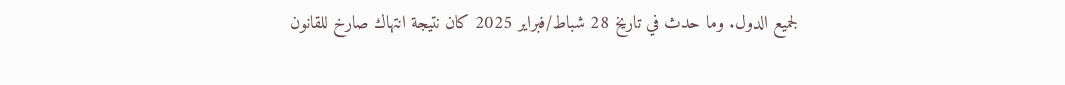لجميع الدول. وما حدث في تاريخ 28 شباط/فبراير 2025 كان نتيجة انتهاك صارخ للقانون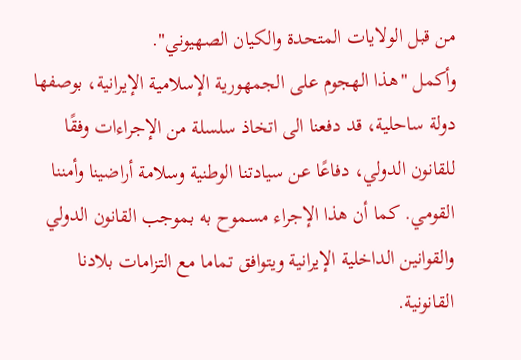من قبل الولايات المتحدة والكيان الصهيوني".
وأكمل "هذا الهجوم على الجمهورية الإسلامية الإيرانية، بوصفها دولة ساحلية، قد دفعنا الى اتخاذ سلسلة من الإجراءات وفقًا للقانون الدولي، دفاعًا عن سيادتنا الوطنية وسلامة أراضينا وأمننا القومي. كما أن هذا الإجراء مسموح به بموجب القانون الدولي والقوانين الداخلية الإيرانية ويتوافق تماما مع التزامات بلادنا القانونية.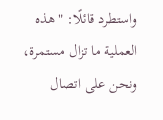واستطرد قائلًا: "هذه العملية ما تزال مستمرة، ونحن على اتصال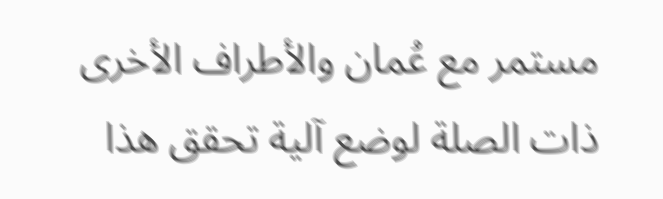مستمر مع عُمان والأطراف الأخرى ذات الصلة لوضع آلية تحقق هذا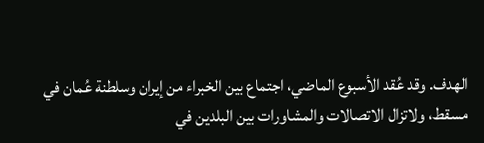الهدف. وقد عُقد الأسبوع الماضي، اجتماع بين الخبراء من إيران وسلطنة عُمان في مسقط، ولاتزال الاتصالات والمشاورات بين البلدين في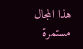هذا المجال مستمرة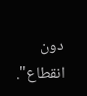دون انقطاع".